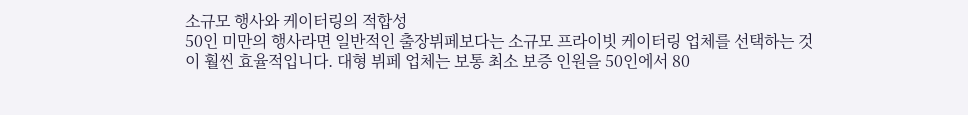소규모 행사와 케이터링의 적합성
50인 미만의 행사라면 일반적인 출장뷔페보다는 소규모 프라이빗 케이터링 업체를 선택하는 것이 훨씬 효율적입니다. 대형 뷔페 업체는 보통 최소 보증 인원을 50인에서 80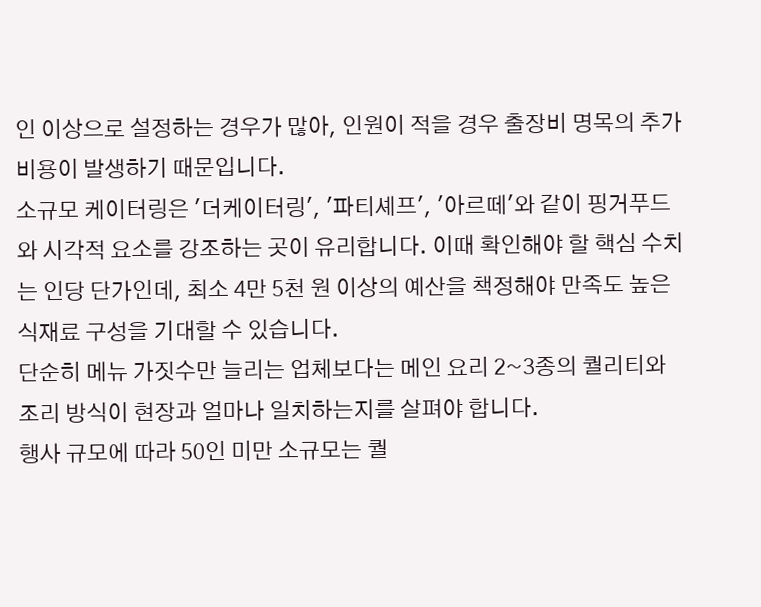인 이상으로 설정하는 경우가 많아, 인원이 적을 경우 출장비 명목의 추가 비용이 발생하기 때문입니다.
소규모 케이터링은 '더케이터링', '파티셰프', '아르떼'와 같이 핑거푸드와 시각적 요소를 강조하는 곳이 유리합니다. 이때 확인해야 할 핵심 수치는 인당 단가인데, 최소 4만 5천 원 이상의 예산을 책정해야 만족도 높은 식재료 구성을 기대할 수 있습니다.
단순히 메뉴 가짓수만 늘리는 업체보다는 메인 요리 2~3종의 퀄리티와 조리 방식이 현장과 얼마나 일치하는지를 살펴야 합니다.
행사 규모에 따라 50인 미만 소규모는 퀄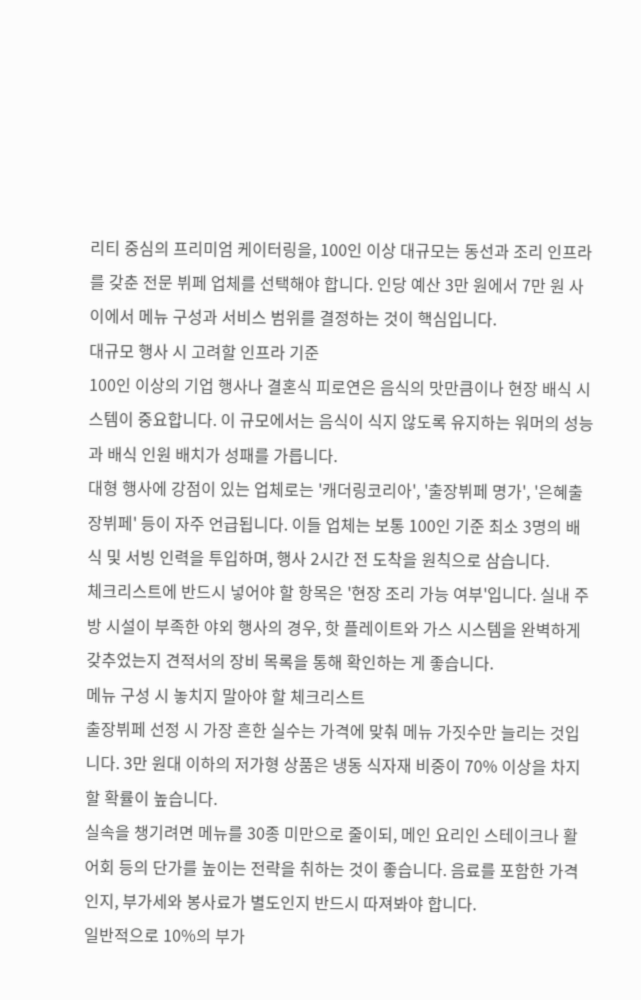리티 중심의 프리미엄 케이터링을, 100인 이상 대규모는 동선과 조리 인프라를 갖춘 전문 뷔페 업체를 선택해야 합니다. 인당 예산 3만 원에서 7만 원 사이에서 메뉴 구성과 서비스 범위를 결정하는 것이 핵심입니다.
대규모 행사 시 고려할 인프라 기준
100인 이상의 기업 행사나 결혼식 피로연은 음식의 맛만큼이나 현장 배식 시스템이 중요합니다. 이 규모에서는 음식이 식지 않도록 유지하는 워머의 성능과 배식 인원 배치가 성패를 가릅니다.
대형 행사에 강점이 있는 업체로는 '캐더링코리아', '출장뷔페 명가', '은혜출장뷔페' 등이 자주 언급됩니다. 이들 업체는 보통 100인 기준 최소 3명의 배식 및 서빙 인력을 투입하며, 행사 2시간 전 도착을 원칙으로 삼습니다.
체크리스트에 반드시 넣어야 할 항목은 '현장 조리 가능 여부'입니다. 실내 주방 시설이 부족한 야외 행사의 경우, 핫 플레이트와 가스 시스템을 완벽하게 갖추었는지 견적서의 장비 목록을 통해 확인하는 게 좋습니다.
메뉴 구성 시 놓치지 말아야 할 체크리스트
출장뷔페 선정 시 가장 흔한 실수는 가격에 맞춰 메뉴 가짓수만 늘리는 것입니다. 3만 원대 이하의 저가형 상품은 냉동 식자재 비중이 70% 이상을 차지할 확률이 높습니다.
실속을 챙기려면 메뉴를 30종 미만으로 줄이되, 메인 요리인 스테이크나 활어회 등의 단가를 높이는 전략을 취하는 것이 좋습니다. 음료를 포함한 가격인지, 부가세와 봉사료가 별도인지 반드시 따져봐야 합니다.
일반적으로 10%의 부가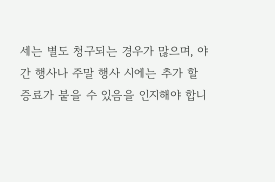세는 별도 청구되는 경우가 많으며, 야간 행사나 주말 행사 시에는 추가 할증료가 붙을 수 있음을 인지해야 합니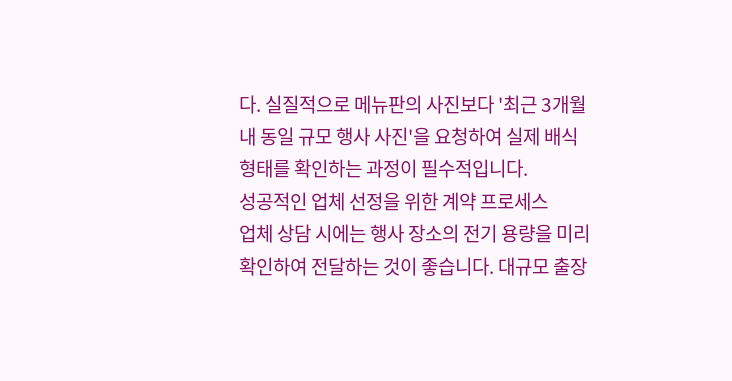다. 실질적으로 메뉴판의 사진보다 '최근 3개월 내 동일 규모 행사 사진'을 요청하여 실제 배식 형태를 확인하는 과정이 필수적입니다.
성공적인 업체 선정을 위한 계약 프로세스
업체 상담 시에는 행사 장소의 전기 용량을 미리 확인하여 전달하는 것이 좋습니다. 대규모 출장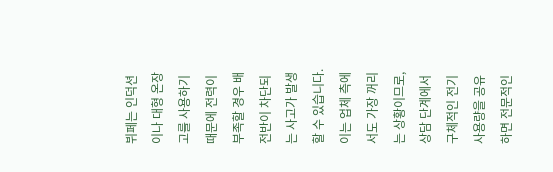뷔페는 인덕션이나 대형 온장고를 사용하기 때문에 전력이 부족할 경우 배전반이 차단되는 사고가 발생할 수 있습니다.
이는 업체 측에서도 가장 꺼리는 상황이므로, 상담 단계에서 구체적인 전기 사용량을 공유하면 전문적인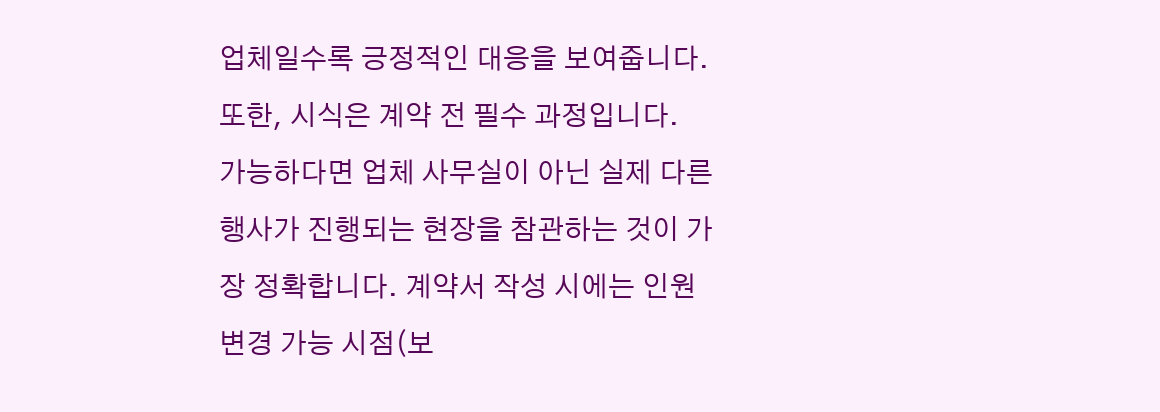업체일수록 긍정적인 대응을 보여줍니다. 또한, 시식은 계약 전 필수 과정입니다.
가능하다면 업체 사무실이 아닌 실제 다른 행사가 진행되는 현장을 참관하는 것이 가장 정확합니다. 계약서 작성 시에는 인원 변경 가능 시점(보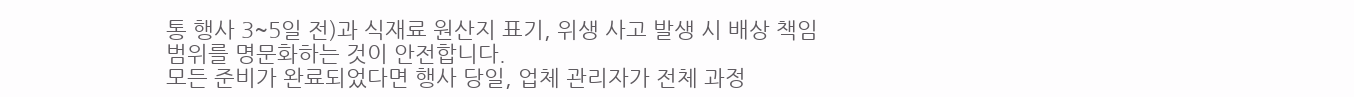통 행사 3~5일 전)과 식재료 원산지 표기, 위생 사고 발생 시 배상 책임 범위를 명문화하는 것이 안전합니다.
모든 준비가 완료되었다면 행사 당일, 업체 관리자가 전체 과정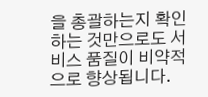을 총괄하는지 확인하는 것만으로도 서비스 품질이 비약적으로 향상됩니다.